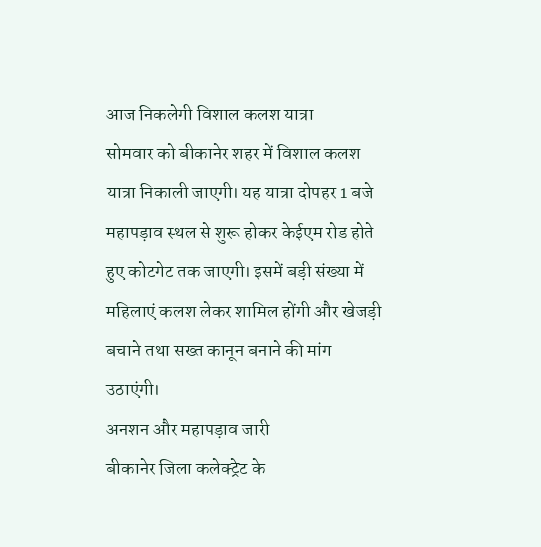आज निकलेगी विशाल कलश यात्रा
सोमवार को बीकानेर शहर में विशाल कलश यात्रा निकाली जाएगी। यह यात्रा दोपहर 1 बजे महापड़ाव स्थल से शुरू होकर केईएम रोड होते हुए कोटगेट तक जाएगी। इसमें बड़ी संख्या में महिलाएं कलश लेकर शामिल होंगी और खेजड़ी बचाने तथा सख्त कानून बनाने की मांग उठाएंगी।
अनशन और महापड़ाव जारी
बीकानेर जिला कलेक्ट्रेट के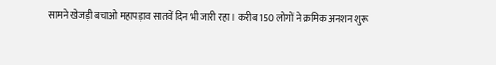सामने खेजड़ी बचाओ महापड़ाव सातवें दिन भी जारी रहा। करीब 150 लोगों ने क्रमिक अनशन शुरू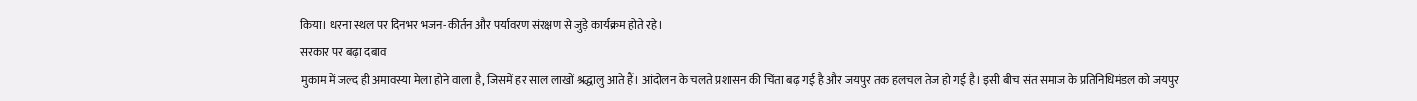किया। धरना स्थल पर दिनभर भजन-कीर्तन और पर्यावरण संरक्षण से जुड़े कार्यक्रम होते रहे।
सरकार पर बढ़ा दबाव
मुकाम में जल्द ही अमावस्या मेला होने वाला है, जिसमें हर साल लाखों श्रद्धालु आते हैं। आंदोलन के चलते प्रशासन की चिंता बढ़ गई है और जयपुर तक हलचल तेज हो गई है। इसी बीच संत समाज के प्रतिनिधिमंडल को जयपुर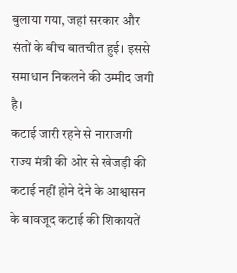बुलाया गया, जहां सरकार और संतों के बीच बातचीत हुई। इससे समाधान निकलने की उम्मीद जगी है।
कटाई जारी रहने से नाराजगी
राज्य मंत्री की ओर से खेजड़ी की कटाई नहीं होने देने के आश्वासन के बावजूद कटाई की शिकायतें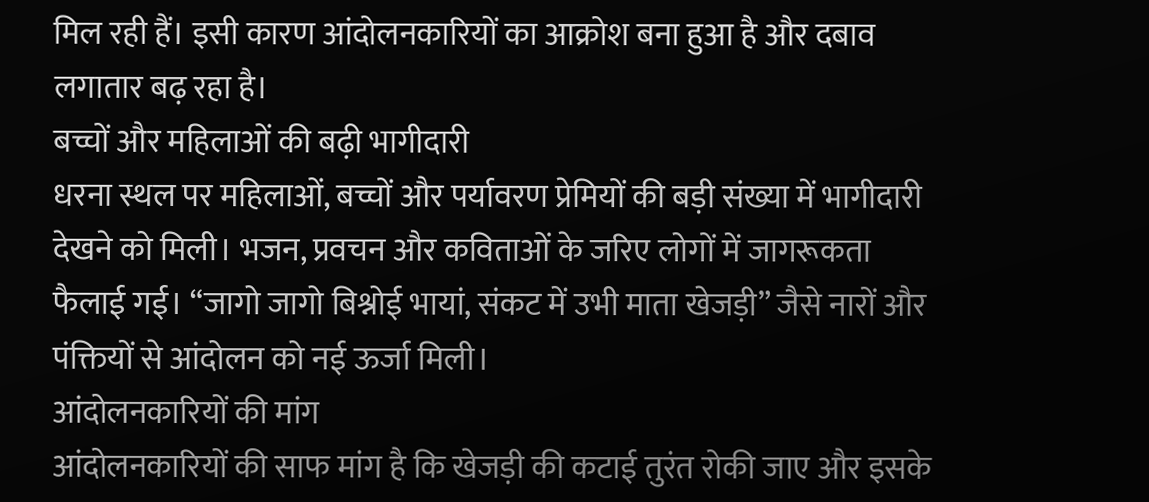मिल रही हैं। इसी कारण आंदोलनकारियों का आक्रोश बना हुआ है और दबाव लगातार बढ़ रहा है।
बच्चों और महिलाओं की बढ़ी भागीदारी
धरना स्थल पर महिलाओं, बच्चों और पर्यावरण प्रेमियों की बड़ी संख्या में भागीदारी देखने को मिली। भजन, प्रवचन और कविताओं के जरिए लोगों में जागरूकता फैलाई गई। “जागो जागो बिश्नोई भायां, संकट में उभी माता खेजड़ी” जैसे नारों और पंक्तियों से आंदोलन को नई ऊर्जा मिली।
आंदोलनकारियों की मांग
आंदोलनकारियों की साफ मांग है कि खेजड़ी की कटाई तुरंत रोकी जाए और इसके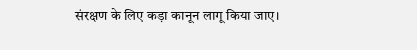संरक्षण के लिए कड़ा कानून लागू किया जाए।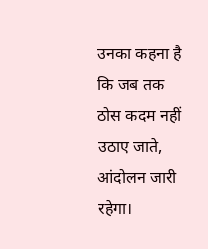उनका कहना है कि जब तक ठोस कदम नहीं उठाए जाते, आंदोलन जारी रहेगा।